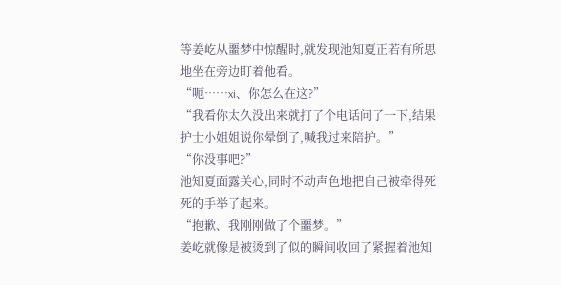等姜屹从噩梦中惊醒时,就发现池知夏正若有所思地坐在旁边盯着他看。
“呃……xi、你怎么在这?”
“我看你太久没出来就打了个电话问了一下,结果护士小姐姐说你晕倒了,喊我过来陪护。”
“你没事吧?”
池知夏面露关心,同时不动声色地把自己被牵得死死的手举了起来。
“抱歉、我刚刚做了个噩梦。”
姜屹就像是被烫到了似的瞬间收回了紧握着池知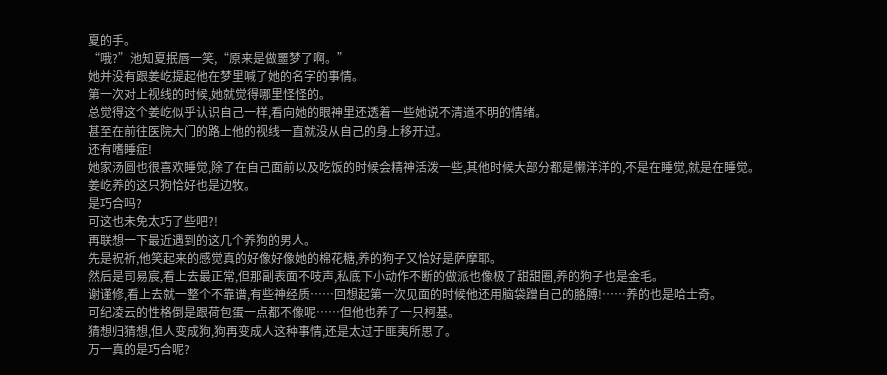夏的手。
“哦?”池知夏抿唇一笑,“原来是做噩梦了啊。”
她并没有跟姜屹提起他在梦里喊了她的名字的事情。
第一次对上视线的时候,她就觉得哪里怪怪的。
总觉得这个姜屹似乎认识自己一样,看向她的眼神里还透着一些她说不清道不明的情绪。
甚至在前往医院大门的路上他的视线一直就没从自己的身上移开过。
还有嗜睡症!
她家汤圆也很喜欢睡觉,除了在自己面前以及吃饭的时候会精神活泼一些,其他时候大部分都是懒洋洋的,不是在睡觉,就是在睡觉。
姜屹养的这只狗恰好也是边牧。
是巧合吗?
可这也未免太巧了些吧?!
再联想一下最近遇到的这几个养狗的男人。
先是祝祈,他笑起来的感觉真的好像好像她的棉花糖,养的狗子又恰好是萨摩耶。
然后是司易宸,看上去最正常,但那副表面不吱声,私底下小动作不断的做派也像极了甜甜圈,养的狗子也是金毛。
谢谨修,看上去就一整个不靠谱,有些神经质……回想起第一次见面的时候他还用脑袋蹭自己的胳膊!……养的也是哈士奇。
可纪凌云的性格倒是跟荷包蛋一点都不像呢……但他也养了一只柯基。
猜想归猜想,但人变成狗,狗再变成人这种事情,还是太过于匪夷所思了。
万一真的是巧合呢?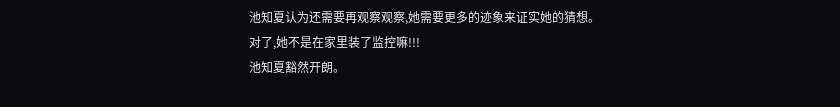池知夏认为还需要再观察观察,她需要更多的迹象来证实她的猜想。
对了,她不是在家里装了监控嘛!!!
池知夏豁然开朗。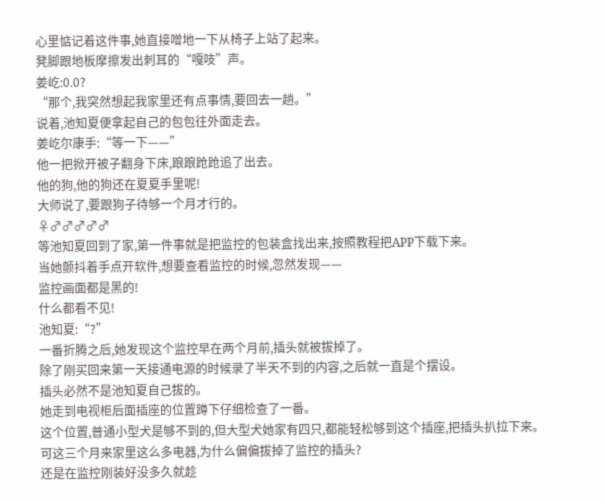心里惦记着这件事,她直接噌地一下从椅子上站了起来。
凳脚跟地板摩擦发出刺耳的“嘎吱”声。
姜屹:0.0?
“那个,我突然想起我家里还有点事情,要回去一趟。”
说着,池知夏便拿起自己的包包往外面走去。
姜屹尔康手:“等一下——”
他一把掀开被子翻身下床,踉踉跄跄追了出去。
他的狗,他的狗还在夏夏手里呢!
大师说了,要跟狗子待够一个月才行的。
♀♂♂♂♂♂
等池知夏回到了家,第一件事就是把监控的包装盒找出来,按照教程把APP下载下来。
当她颤抖着手点开软件,想要查看监控的时候,忽然发现——
监控画面都是黑的!
什么都看不见!
池知夏:“?”
一番折腾之后,她发现这个监控早在两个月前,插头就被拔掉了。
除了刚买回来第一天接通电源的时候录了半天不到的内容,之后就一直是个摆设。
插头必然不是池知夏自己拔的。
她走到电视柜后面插座的位置蹲下仔细检查了一番。
这个位置,普通小型犬是够不到的,但大型犬她家有四只,都能轻松够到这个插座,把插头扒拉下来。
可这三个月来家里这么多电器,为什么偏偏拔掉了监控的插头?
还是在监控刚装好没多久就趁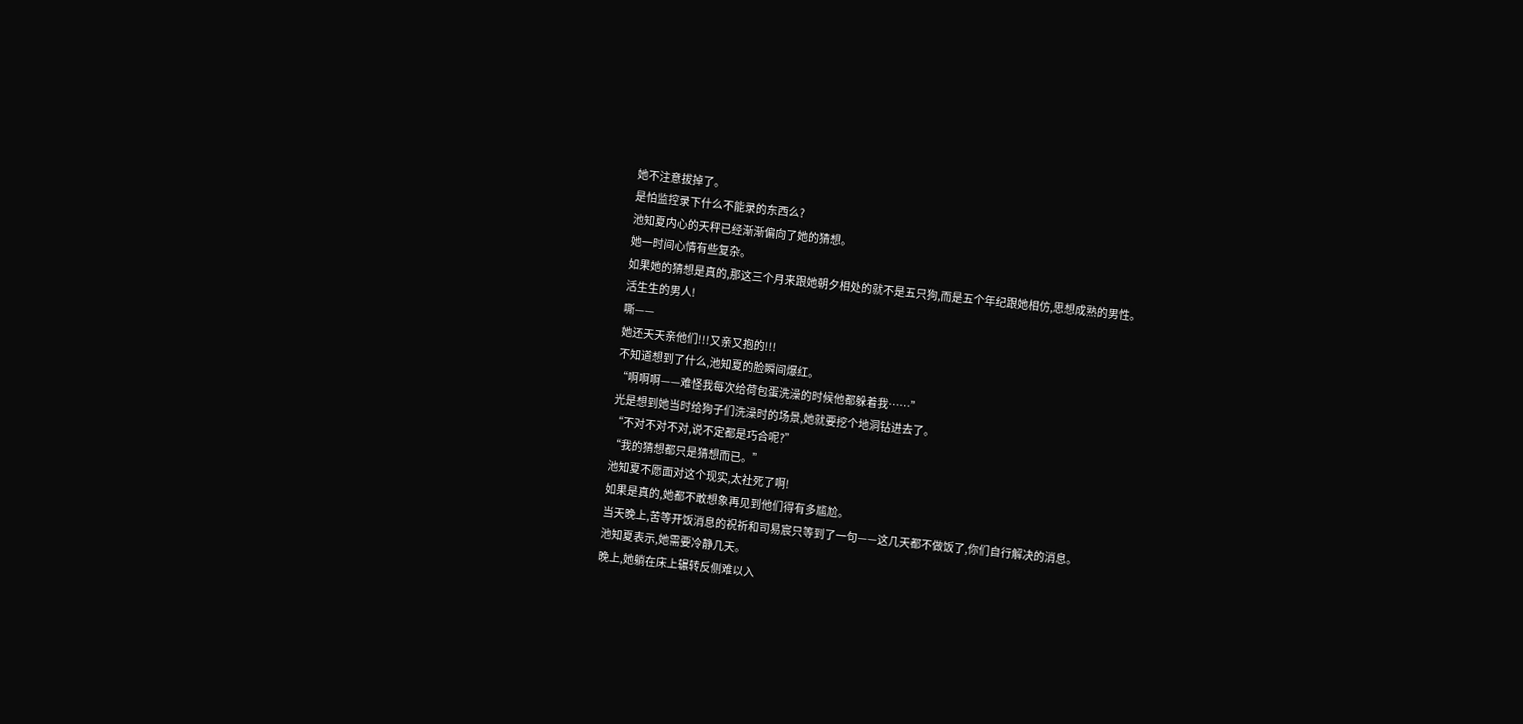她不注意拔掉了。
是怕监控录下什么不能录的东西么?
池知夏内心的天秤已经渐渐偏向了她的猜想。
她一时间心情有些复杂。
如果她的猜想是真的,那这三个月来跟她朝夕相处的就不是五只狗,而是五个年纪跟她相仿,思想成熟的男性。
活生生的男人!
嘶——
她还天天亲他们!!!又亲又抱的!!!
不知道想到了什么,池知夏的脸瞬间爆红。
“啊啊啊——难怪我每次给荷包蛋洗澡的时候他都躲着我……”
光是想到她当时给狗子们洗澡时的场景,她就要挖个地洞钻进去了。
“不对不对不对,说不定都是巧合呢?”
“我的猜想都只是猜想而已。”
池知夏不愿面对这个现实,太社死了啊!
如果是真的,她都不敢想象再见到他们得有多尴尬。
当天晚上,苦等开饭消息的祝祈和司易宸只等到了一句——这几天都不做饭了,你们自行解决的消息。
池知夏表示,她需要冷静几天。
晚上,她躺在床上辗转反侧难以入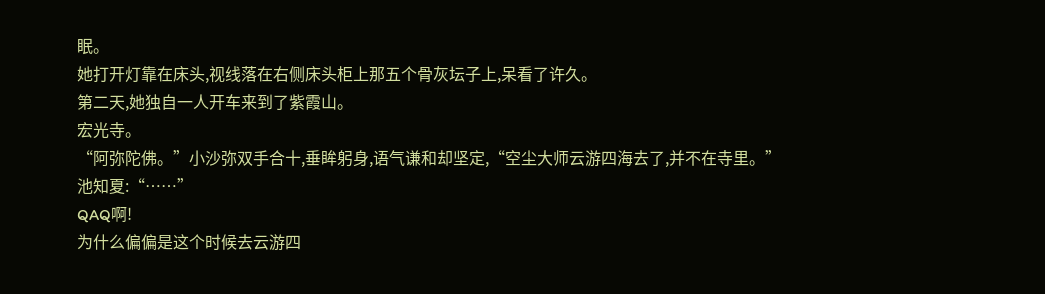眠。
她打开灯靠在床头,视线落在右侧床头柜上那五个骨灰坛子上,呆看了许久。
第二天,她独自一人开车来到了紫霞山。
宏光寺。
“阿弥陀佛。”小沙弥双手合十,垂眸躬身,语气谦和却坚定,“空尘大师云游四海去了,并不在寺里。”
池知夏:“……”
QAQ啊!
为什么偏偏是这个时候去云游四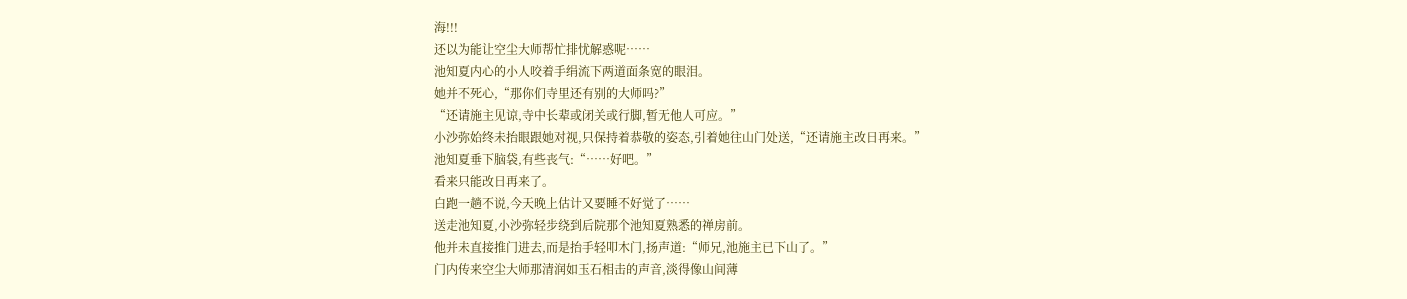海!!!
还以为能让空尘大师帮忙排忧解惑呢……
池知夏内心的小人咬着手绢流下两道面条宽的眼泪。
她并不死心,“那你们寺里还有别的大师吗?”
“还请施主见谅,寺中长辈或闭关或行脚,暂无他人可应。”
小沙弥始终未抬眼跟她对视,只保持着恭敬的姿态,引着她往山门处送,“还请施主改日再来。”
池知夏垂下脑袋,有些丧气:“……好吧。”
看来只能改日再来了。
白跑一趟不说,今天晚上估计又要睡不好觉了……
送走池知夏,小沙弥轻步绕到后院那个池知夏熟悉的禅房前。
他并未直接推门进去,而是抬手轻叩木门,扬声道:“师兄,池施主已下山了。”
门内传来空尘大师那清润如玉石相击的声音,淡得像山间薄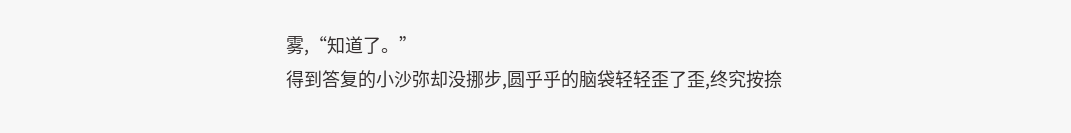雾,“知道了。”
得到答复的小沙弥却没挪步,圆乎乎的脑袋轻轻歪了歪,终究按捺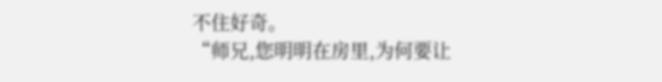不住好奇。
“师兄,您明明在房里,为何要让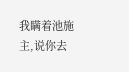我瞒着池施主,说你去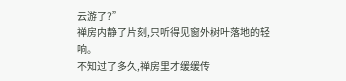云游了?”
禅房内静了片刻,只听得见窗外树叶落地的轻响。
不知过了多久,禅房里才缓缓传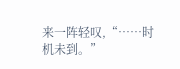来一阵轻叹,“……时机未到。”